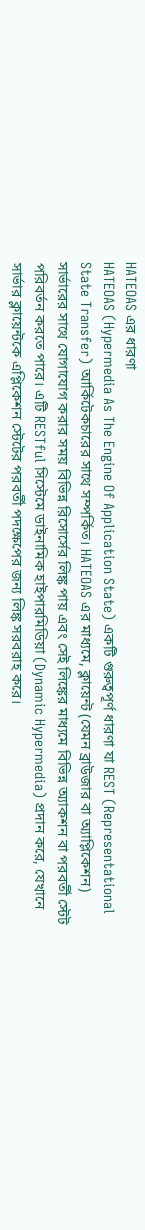HATEOAS এর ধারণা
HATEOAS (Hypermedia As The Engine Of Application State) একটি গুরুত্বপূর্ণ ধারণা যা REST (Representational State Transfer) আর্কিটেকচারের সাথে সম্পর্কিত। HATEOAS এর মাধ্যমে, ক্লায়েন্ট (যেমন ব্রাউজার বা অ্যাপ্লিকেশন) সার্ভারের সাথে যোগাযোগ করার সময় বিভিন্ন রিসোর্সের লিঙ্ক পায় এবং সেই লিঙ্কের মাধ্যমে বিভিন্ন অ্যাকশন বা পরবর্তী স্টেট পরিবর্তন করতে পারে। এটি RESTful সিস্টেমে ডাইনামিক হাইপারমিডিয়া (Dynamic Hypermedia) প্রদান করে, যেখানে সার্ভার ক্লায়েন্টকে এপ্লিকেশন স্টেটের পরবর্তী পদক্ষেপের জন্য লিঙ্ক সরবরাহ করে।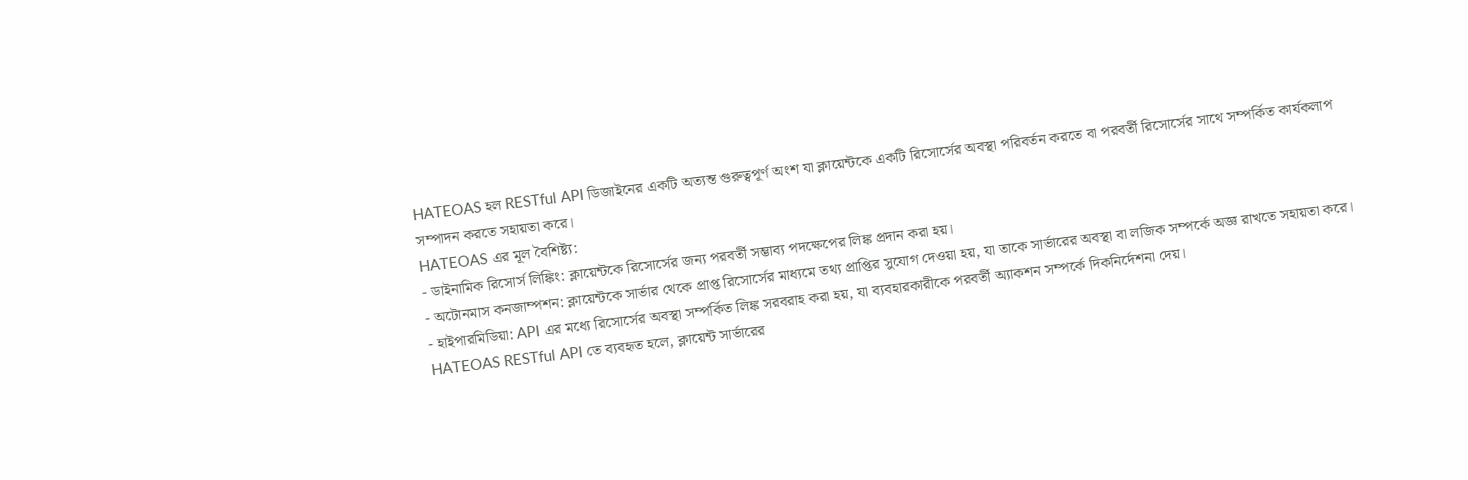HATEOAS হল RESTful API ডিজাইনের একটি অত্যন্ত গুরুত্বপূর্ণ অংশ যা ক্লায়েন্টকে একটি রিসোর্সের অবস্থা পরিবর্তন করতে বা পরবর্তী রিসোর্সের সাথে সম্পর্কিত কার্যকলাপ সম্পাদন করতে সহায়তা করে।
HATEOAS এর মূল বৈশিষ্ট্য:
- ডাইনামিক রিসোর্স লিঙ্কিং: ক্লায়েন্টকে রিসোর্সের জন্য পরবর্তী সম্ভাব্য পদক্ষেপের লিঙ্ক প্রদান করা হয়।
- অটোনমাস কনজাম্পশন: ক্লায়েন্টকে সার্ভার থেকে প্রাপ্ত রিসোর্সের মাধ্যমে তথ্য প্রাপ্তির সুযোগ দেওয়া হয়, যা তাকে সার্ভারের অবস্থা বা লজিক সম্পর্কে অজ্ঞ রাখতে সহায়তা করে।
- হাইপারমিডিয়া: API এর মধ্যে রিসোর্সের অবস্থা সম্পর্কিত লিঙ্ক সরবরাহ করা হয়, যা ব্যবহারকারীকে পরবর্তী অ্যাকশন সম্পর্কে দিকনির্দেশনা দেয়।
HATEOAS RESTful API তে ব্যবহৃত হলে, ক্লায়েন্ট সার্ভারের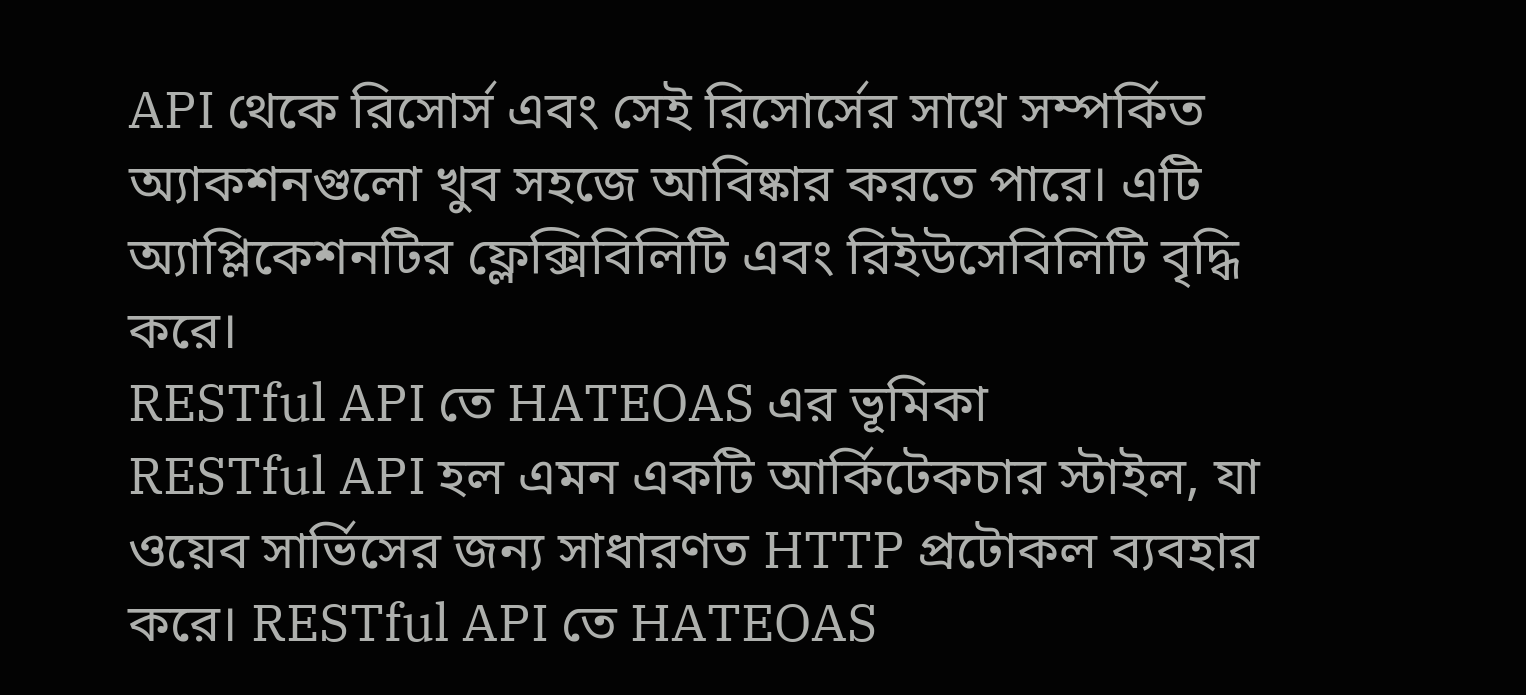API থেকে রিসোর্স এবং সেই রিসোর্সের সাথে সম্পর্কিত অ্যাকশনগুলো খুব সহজে আবিষ্কার করতে পারে। এটি অ্যাপ্লিকেশনটির ফ্লেক্সিবিলিটি এবং রিইউসেবিলিটি বৃদ্ধি করে।
RESTful API তে HATEOAS এর ভূমিকা
RESTful API হল এমন একটি আর্কিটেকচার স্টাইল, যা ওয়েব সার্ভিসের জন্য সাধারণত HTTP প্রটোকল ব্যবহার করে। RESTful API তে HATEOAS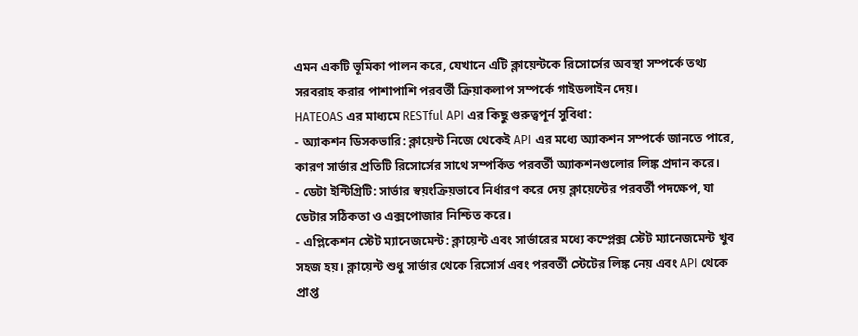এমন একটি ভূমিকা পালন করে, যেখানে এটি ক্লায়েন্টকে রিসোর্সের অবস্থা সম্পর্কে তথ্য সরবরাহ করার পাশাপাশি পরবর্তী ক্রিয়াকলাপ সম্পর্কে গাইডলাইন দেয়।
HATEOAS এর মাধ্যমে RESTful API এর কিছু গুরুত্বপূর্ন সুবিধা:
- অ্যাকশন ডিসকভারি: ক্লায়েন্ট নিজে থেকেই API এর মধ্যে অ্যাকশন সম্পর্কে জানতে পারে, কারণ সার্ভার প্রতিটি রিসোর্সের সাথে সম্পর্কিত পরবর্তী অ্যাকশনগুলোর লিঙ্ক প্রদান করে।
- ডেটা ইন্টিগ্রিটি: সার্ভার স্বয়ংক্রিয়ভাবে নির্ধারণ করে দেয় ক্লায়েন্টের পরবর্তী পদক্ষেপ, যা ডেটার সঠিকতা ও এক্সপোজার নিশ্চিত করে।
- এপ্লিকেশন স্টেট ম্যানেজমেন্ট: ক্লায়েন্ট এবং সার্ভারের মধ্যে কম্প্লেক্স স্টেট ম্যানেজমেন্ট খুব সহজ হয়। ক্লায়েন্ট শুধু সার্ভার থেকে রিসোর্স এবং পরবর্তী স্টেটের লিঙ্ক নেয় এবং API থেকে প্রাপ্ত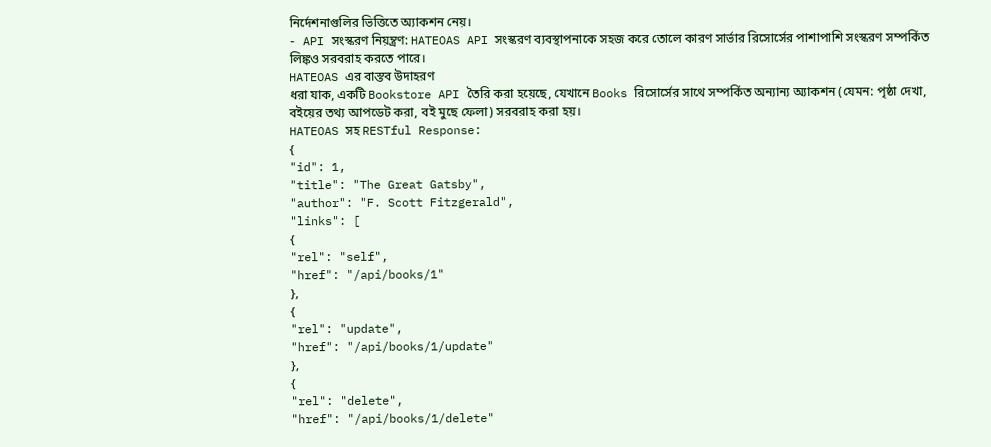নির্দেশনাগুলির ভিত্তিতে অ্যাকশন নেয়।
- API সংস্করণ নিয়ন্ত্রণ: HATEOAS API সংস্করণ ব্যবস্থাপনাকে সহজ করে তোলে কারণ সার্ভার রিসোর্সের পাশাপাশি সংস্করণ সম্পর্কিত লিঙ্কও সরবরাহ করতে পারে।
HATEOAS এর বাস্তব উদাহরণ
ধরা যাক, একটি Bookstore API তৈরি করা হয়েছে, যেখানে Books রিসোর্সের সাথে সম্পর্কিত অন্যান্য অ্যাকশন (যেমন: পৃষ্ঠা দেখা, বইয়ের তথ্য আপডেট করা, বই মুছে ফেলা) সরবরাহ করা হয়।
HATEOAS সহ RESTful Response:
{
"id": 1,
"title": "The Great Gatsby",
"author": "F. Scott Fitzgerald",
"links": [
{
"rel": "self",
"href": "/api/books/1"
},
{
"rel": "update",
"href": "/api/books/1/update"
},
{
"rel": "delete",
"href": "/api/books/1/delete"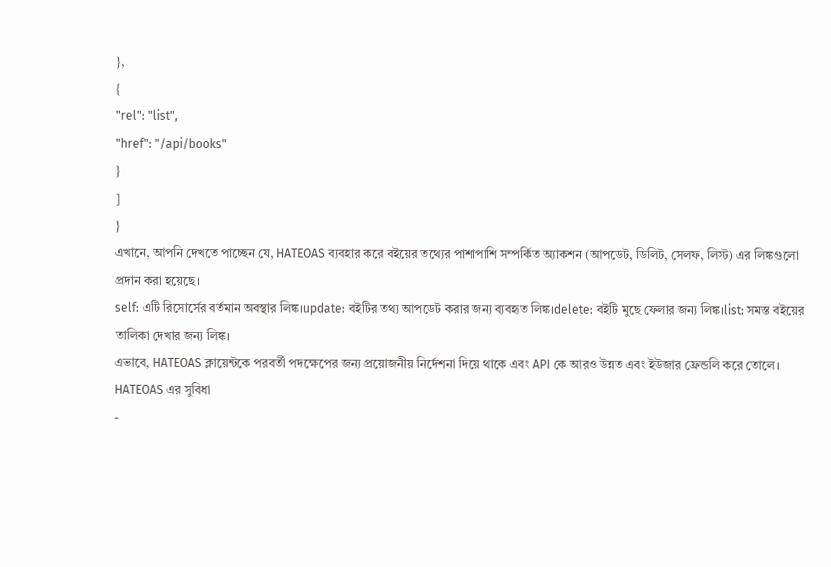},
{
"rel": "list",
"href": "/api/books"
}
]
}
এখানে, আপনি দেখতে পাচ্ছেন যে, HATEOAS ব্যবহার করে বইয়ের তথ্যের পাশাপাশি সম্পর্কিত অ্যাকশন (আপডেট, ডিলিট, সেলফ, লিস্ট) এর লিঙ্কগুলো প্রদান করা হয়েছে।
self: এটি রিসোর্সের বর্তমান অবস্থার লিঙ্ক।update: বইটির তথ্য আপডেট করার জন্য ব্যবহৃত লিঙ্ক।delete: বইটি মুছে ফেলার জন্য লিঙ্ক।list: সমস্ত বইয়ের তালিকা দেখার জন্য লিঙ্ক।
এভাবে, HATEOAS ক্লায়েন্টকে পরবর্তী পদক্ষেপের জন্য প্রয়োজনীয় নির্দেশনা দিয়ে থাকে এবং API কে আরও উন্নত এবং ইউজার ফ্রেন্ডলি করে তোলে।
HATEOAS এর সুবিধা
-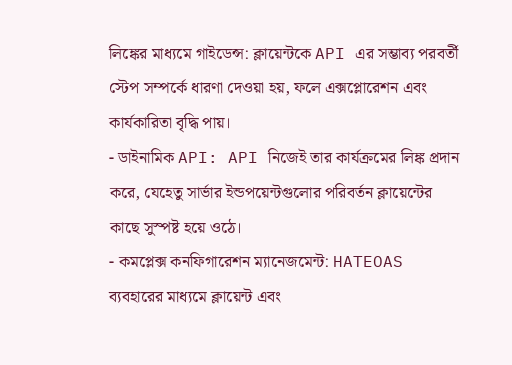লিঙ্কের মাধ্যমে গাইডেন্স: ক্লায়েন্টকে API এর সম্ভাব্য পরবর্তী স্টেপ সম্পর্কে ধারণা দেওয়া হয়, ফলে এক্সপ্লোরেশন এবং কার্যকারিতা বৃদ্ধি পায়।
- ডাইনামিক API: API নিজেই তার কার্যক্রমের লিঙ্ক প্রদান করে, যেহেতু সার্ভার ইন্ডপয়েন্টগুলোর পরিবর্তন ক্লায়েন্টের কাছে সুস্পষ্ট হয়ে ওঠে।
- কমপ্লেক্স কনফিগারেশন ম্যানেজমেন্ট: HATEOAS ব্যবহারের মাধ্যমে ক্লায়েন্ট এবং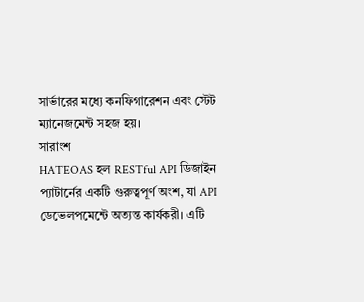সার্ভারের মধ্যে কনফিগারেশন এবং স্টেট ম্যানেজমেন্ট সহজ হয়।
সারাংশ
HATEOAS হল RESTful API ডিজাইন প্যাটার্নের একটি গুরুত্বপূর্ণ অংশ, যা API ডেভেলপমেন্টে অত্যন্ত কার্যকরী। এটি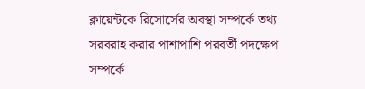ক্লায়েন্টকে রিসোর্সের অবস্থা সম্পর্কে তথ্য সরবরাহ করার পাশাপাশি পরবর্তী পদক্ষেপ সম্পর্কে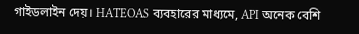গাইডলাইন দেয়। HATEOAS ব্যবহারের মাধ্যমে, API অনেক বেশি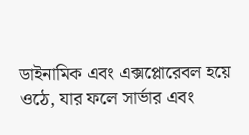ডাইনামিক এবং এক্সপ্লোরেবল হয়ে ওঠে, যার ফলে সার্ভার এবং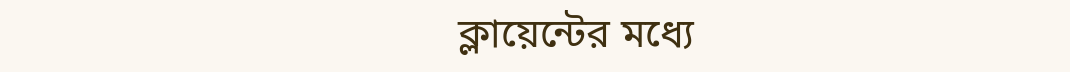ক্লায়েন্টের মধ্যে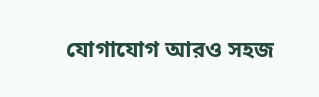যোগাযোগ আরও সহজ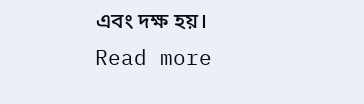এবং দক্ষ হয়।
Read more